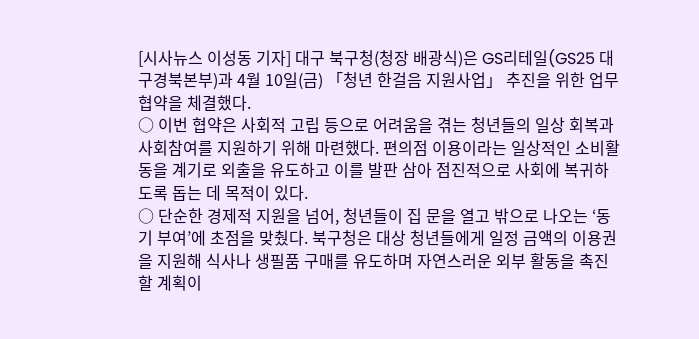[시사뉴스 이성동 기자] 대구 북구청(청장 배광식)은 GS리테일(GS25 대구경북본부)과 4월 10일(금) 「청년 한걸음 지원사업」 추진을 위한 업무협약을 체결했다.
○ 이번 협약은 사회적 고립 등으로 어려움을 겪는 청년들의 일상 회복과 사회참여를 지원하기 위해 마련했다. 편의점 이용이라는 일상적인 소비활동을 계기로 외출을 유도하고 이를 발판 삼아 점진적으로 사회에 복귀하도록 돕는 데 목적이 있다.
○ 단순한 경제적 지원을 넘어, 청년들이 집 문을 열고 밖으로 나오는 ‘동기 부여’에 초점을 맞췄다. 북구청은 대상 청년들에게 일정 금액의 이용권을 지원해 식사나 생필품 구매를 유도하며 자연스러운 외부 활동을 촉진할 계획이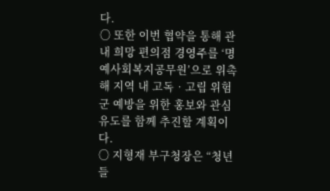다.
○ 또한 이번 협약을 통해 관내 희망 편의점 경영주를 ‘명예사회복지공무원’으로 위촉해 지역 내 고독‧고립 위험군 예방을 위한 홍보와 관심 유도를 함께 추진할 계획이다.
○ 지형재 부구청장은 “청년들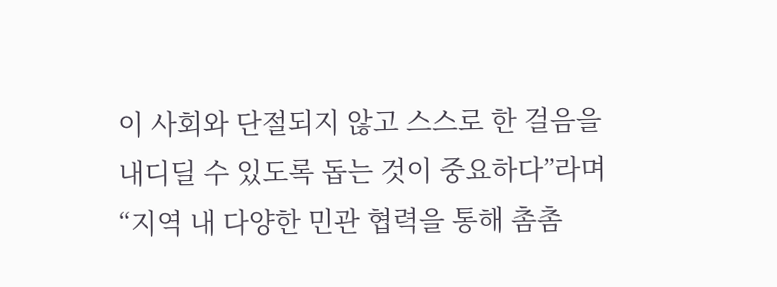이 사회와 단절되지 않고 스스로 한 걸음을 내디딜 수 있도록 돕는 것이 중요하다”라며 “지역 내 다양한 민관 협력을 통해 촘촘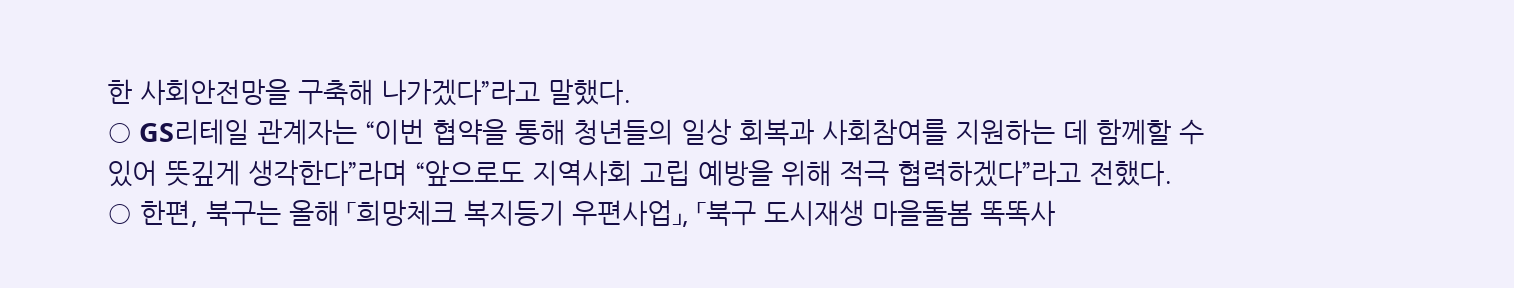한 사회안전망을 구축해 나가겠다”라고 말했다.
○ GS리테일 관계자는 “이번 협약을 통해 청년들의 일상 회복과 사회참여를 지원하는 데 함께할 수 있어 뜻깊게 생각한다”라며 “앞으로도 지역사회 고립 예방을 위해 적극 협력하겠다”라고 전했다.
○ 한편, 북구는 올해 「희망체크 복지등기 우편사업」, 「북구 도시재생 마을돌봄 똑똑사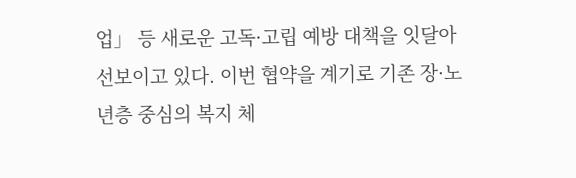업」 등 새로운 고독·고립 예방 대책을 잇달아 선보이고 있다. 이번 협약을 계기로 기존 장·노년층 중심의 복지 체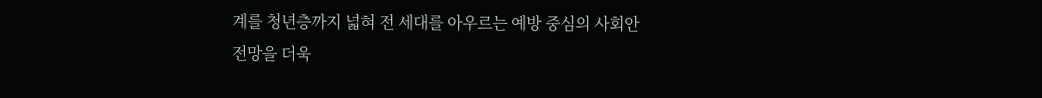계를 청년층까지 넓혀 전 세대를 아우르는 예방 중심의 사회안전망을 더욱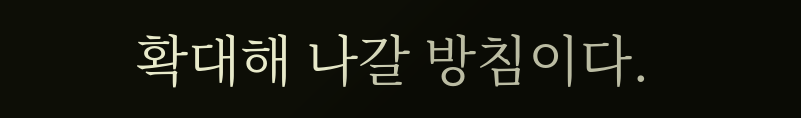확대해 나갈 방침이다.